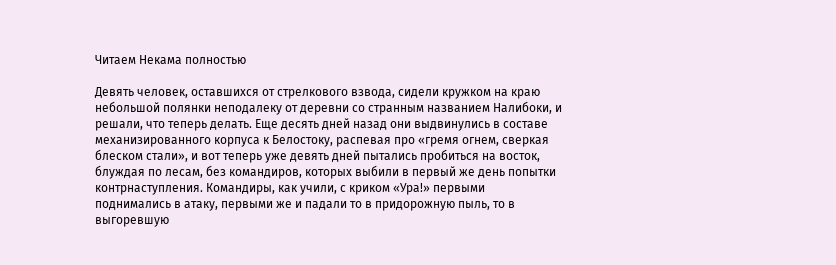Читаем Некама полностью

Девять человек, оставшихся от стрелкового взвода, сидели кружком на краю небольшой полянки неподалеку от деревни со странным названием Налибоки, и решали, что теперь делать. Еще десять дней назад они выдвинулись в составе механизированного корпуса к Белостоку, распевая про «гремя огнем, сверкая блеском стали», и вот теперь уже девять дней пытались пробиться на восток, блуждая по лесам, без командиров, которых выбили в первый же день попытки контрнаступления. Командиры, как учили, с криком «Ура!» первыми поднимались в атаку, первыми же и падали то в придорожную пыль, то в выгоревшую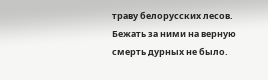траву белорусских лесов. Бежать за ними на верную смерть дурных не было.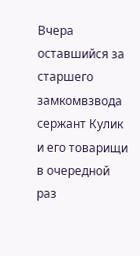Вчера оставшийся за старшего замкомвзвода сержант Кулик и его товарищи в очередной раз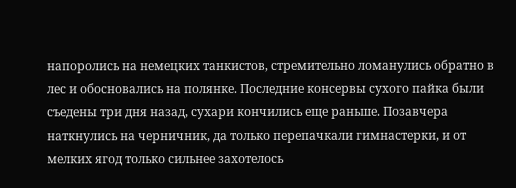напоролись на немецких танкистов, стремительно ломанулись обратно в лес и обосновались на полянке. Последние консервы сухого пайка были съедены три дня назад, сухари кончились еще раньше. Позавчера наткнулись на черничник, да только перепачкали гимнастерки, и от мелких ягод только сильнее захотелось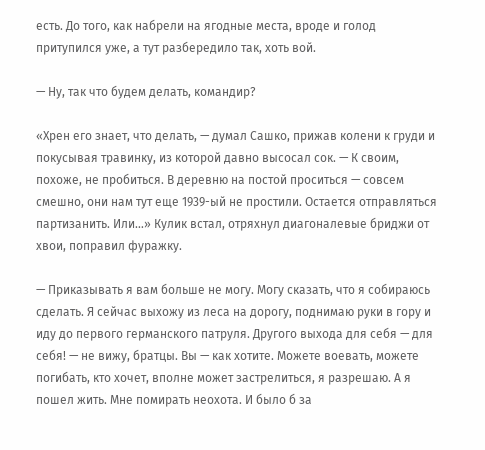есть. До того, как набрели на ягодные места, вроде и голод притупился уже, а тут разбередило так, хоть вой.

— Ну, так что будем делать, командир?

«Хрен его знает, что делать, — думал Сашко, прижав колени к груди и покусывая травинку, из которой давно высосал сок. — К своим, похоже, не пробиться. В деревню на постой проситься — совсем смешно, они нам тут еще 1939-ый не простили. Остается отправляться партизанить. Или…» Кулик встал, отряхнул диагоналевые бриджи от хвои, поправил фуражку.

— Приказывать я вам больше не могу. Могу сказать, что я собираюсь сделать. Я сейчас выхожу из леса на дорогу, поднимаю руки в гору и иду до первого германского патруля. Другого выхода для себя — для себя! — не вижу, братцы. Вы — как хотите. Можете воевать, можете погибать, кто хочет, вполне может застрелиться, я разрешаю. А я пошел жить. Мне помирать неохота. И было б за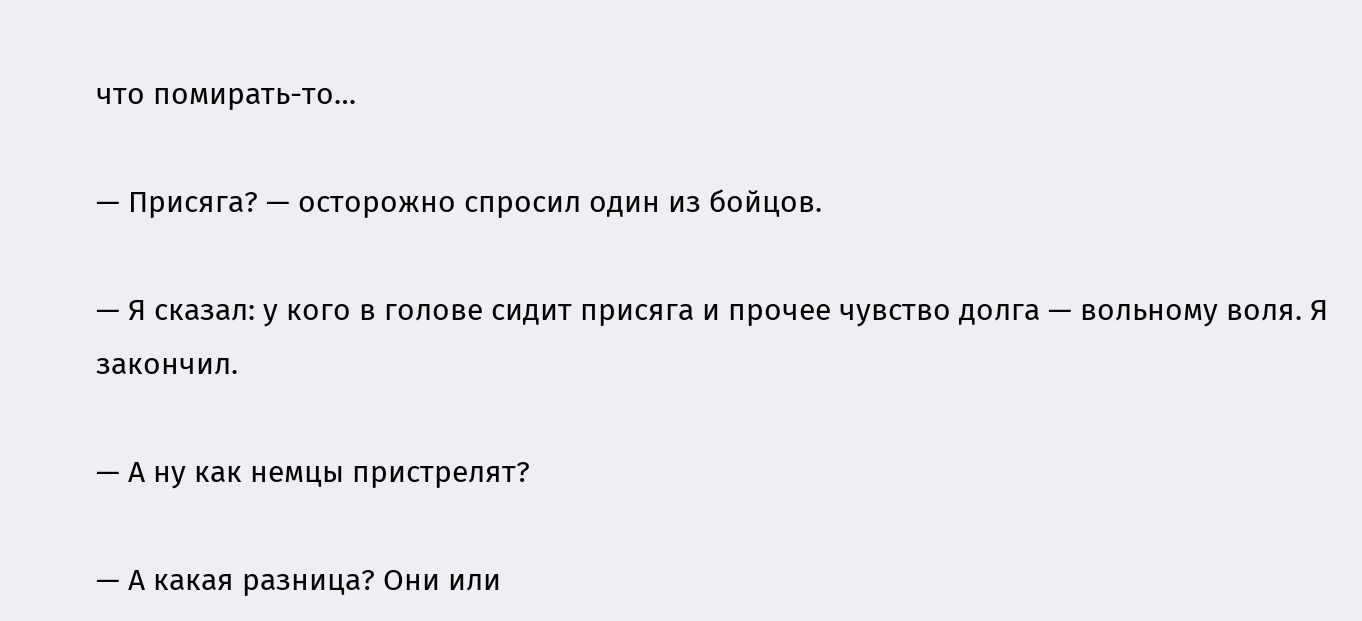что помирать-то…

— Присяга? — осторожно спросил один из бойцов.

— Я сказал: у кого в голове сидит присяга и прочее чувство долга — вольному воля. Я закончил.

— А ну как немцы пристрелят?

— А какая разница? Они или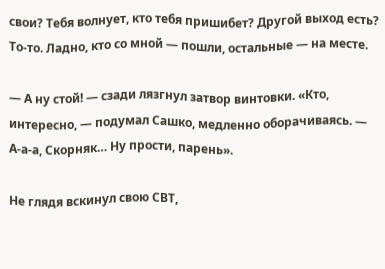свои? Тебя волнует, кто тебя пришибет? Другой выход есть? То-то. Ладно, кто со мной — пошли, остальные — на месте.

— А ну стой! — сзади лязгнул затвор винтовки. «Кто, интересно, — подумал Сашко, медленно оборачиваясь. — А-а-а, Скорняк… Ну прости, парень».

Не глядя вскинул свою СВТ,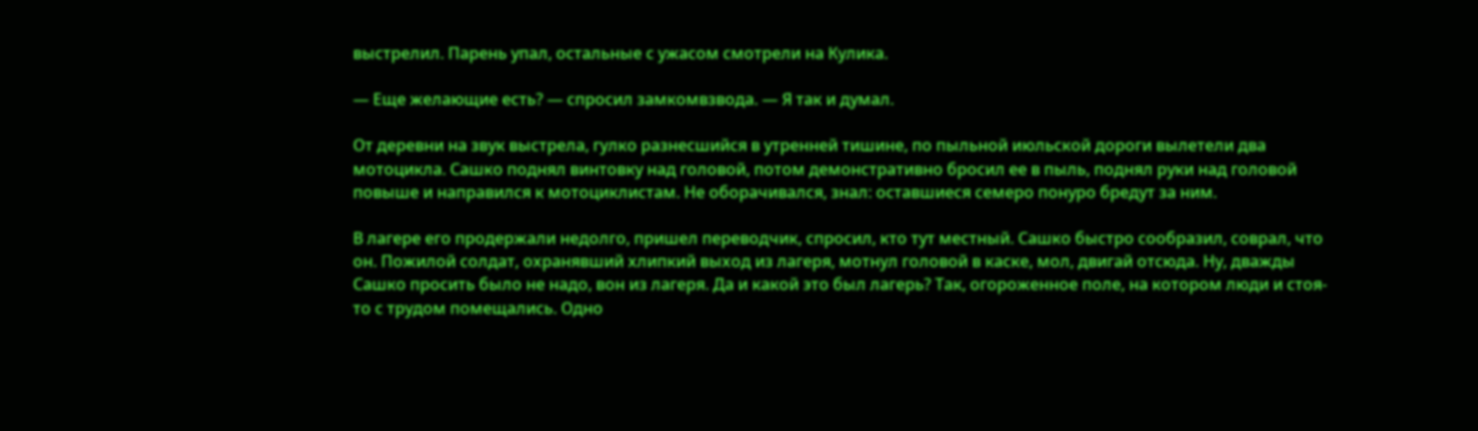выстрелил. Парень упал, остальные с ужасом смотрели на Кулика.

— Еще желающие есть? — спросил замкомвзвода. — Я так и думал.

От деревни на звук выстрела, гулко разнесшийся в утренней тишине, по пыльной июльской дороги вылетели два мотоцикла. Сашко поднял винтовку над головой, потом демонстративно бросил ее в пыль, поднял руки над головой повыше и направился к мотоциклистам. Не оборачивался, знал: оставшиеся семеро понуро бредут за ним.

В лагере его продержали недолго, пришел переводчик, спросил, кто тут местный. Сашко быстро сообразил, соврал, что он. Пожилой солдат, охранявший хлипкий выход из лагеря, мотнул головой в каске, мол, двигай отсюда. Ну, дважды Сашко просить было не надо, вон из лагеря. Да и какой это был лагерь? Так, огороженное поле, на котором люди и стоя-то с трудом помещались. Одно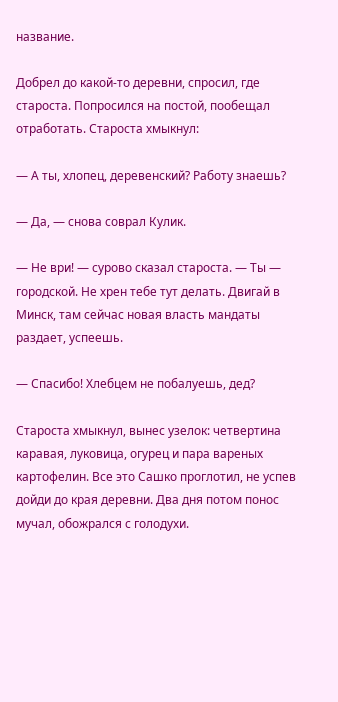название.

Добрел до какой-то деревни, спросил, где староста. Попросился на постой, пообещал отработать. Староста хмыкнул:

— А ты, хлопец, деревенский? Работу знаешь?

— Да, — снова соврал Кулик.

— Не ври! — сурово сказал староста. — Ты — городской. Не хрен тебе тут делать. Двигай в Минск, там сейчас новая власть мандаты раздает, успеешь.

— Спасибо! Хлебцем не побалуешь, дед?

Староста хмыкнул, вынес узелок: четвертина каравая, луковица, огурец и пара вареных картофелин. Все это Сашко проглотил, не успев дойди до края деревни. Два дня потом понос мучал, обожрался с голодухи.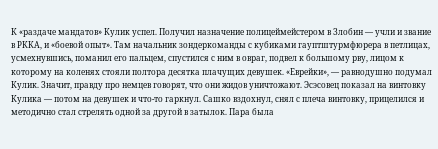К «раздаче мандатов» Кулик успел. Получил назначение полицеймейстером в Злобин — учли и звание в РККА, и «боевой опыт». Там начальник зондеркоманды с кубиками гауптштурмфюрера в петлицах, усмехнувшись, поманил его пальцем, спустился с ним в овраг, подвел к большому рву, лицом к которому на коленях стояли полтора десятка плачущих девушек. «Еврейки», — равнодушно подумал Кулик. Значит, правду про немцев говорят, что они жидов уничтожают. Эсэсовец показал на винтовку Кулика — потом на девушек и что-то гаркнул. Сашко вздохнул, снял с плеча винтовку, прицелился и методично стал стрелять одной за другой в затылок. Пара была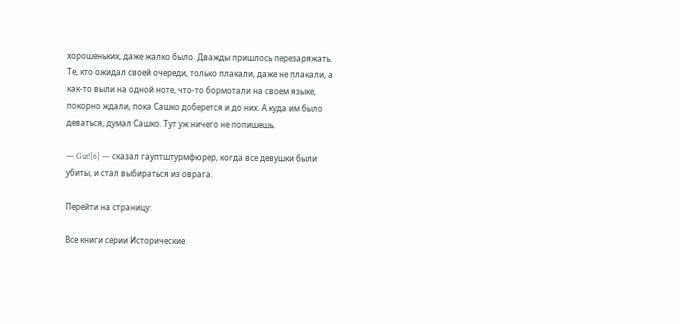хорошеньких, даже жалко было. Дважды пришлось перезаряжать. Те, кто ожидал своей очереди, только плакали, даже не плакали, а как-то выли на одной ноте, что-то бормотали на своем языке, покорно ждали, пока Сашко доберется и до них. А куда им было деваться, думал Сашко. Тут уж ничего не попишешь.

— Gut![6] — сказал гауптштурмфюрер, когда все девушки были убиты, и стал выбираться из оврага.

Перейти на страницу:

Все книги серии Исторические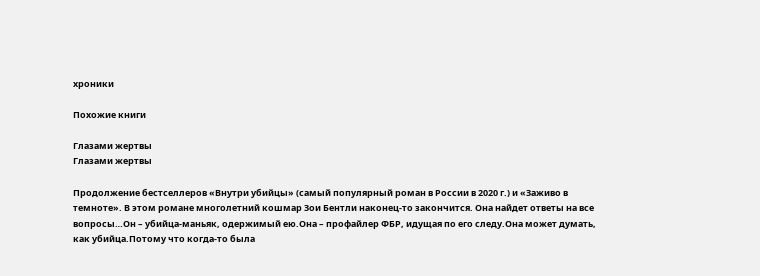хроники

Похожие книги

Глазами жертвы
Глазами жертвы

Продолжение бестселлеров «Внутри убийцы» (самый популярный роман в России в 2020 г.) и «Заживо в темноте». В этом романе многолетний кошмар Зои Бентли наконец-то закончится. Она найдет ответы на все вопросы…Он – убийца-маньяк, одержимый ею.Она – профайлер ФБР, идущая по его следу.Она может думать, как убийца.Потому что когда-то была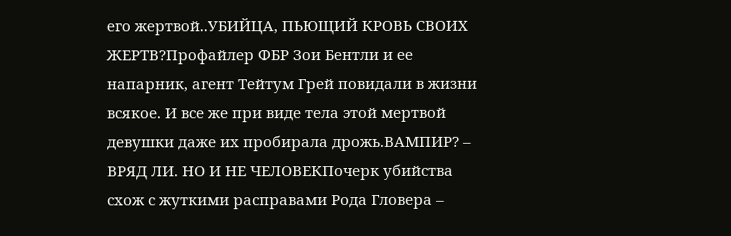его жертвой..УБИЙЦА, ПЬЮЩИЙ КРОВЬ СВОИХ ЖЕРТВ?Профайлер ФБР Зои Бентли и ее напарник, агент Тейтум Грей повидали в жизни всякое. И все же при виде тела этой мертвой девушки даже их пробирала дрожь.ВАМПИР? – ВРЯД ЛИ. НО И НЕ ЧЕЛОВЕКПочерк убийства схож с жуткими расправами Рода Гловера –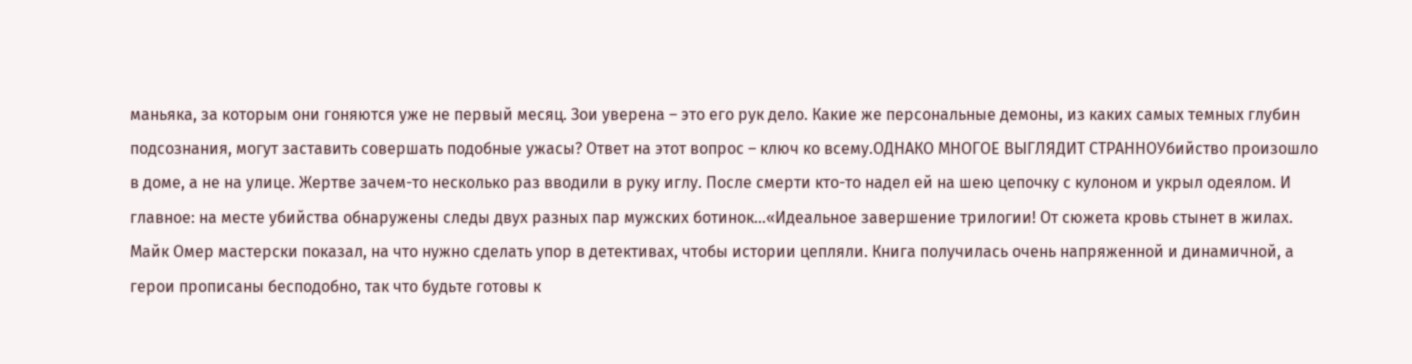маньяка, за которым они гоняются уже не первый месяц. Зои уверена – это его рук дело. Какие же персональные демоны, из каких самых темных глубин подсознания, могут заставить совершать подобные ужасы? Ответ на этот вопрос – ключ ко всему.ОДНАКО МНОГОЕ ВЫГЛЯДИТ СТРАННОУбийство произошло в доме, а не на улице. Жертве зачем-то несколько раз вводили в руку иглу. После смерти кто-то надел ей на шею цепочку с кулоном и укрыл одеялом. И главное: на месте убийства обнаружены следы двух разных пар мужских ботинок…«Идеальное завершение трилогии! От сюжета кровь стынет в жилах. Майк Омер мастерски показал, на что нужно сделать упор в детективах, чтобы истории цепляли. Книга получилась очень напряженной и динамичной, а герои прописаны бесподобно, так что будьте готовы к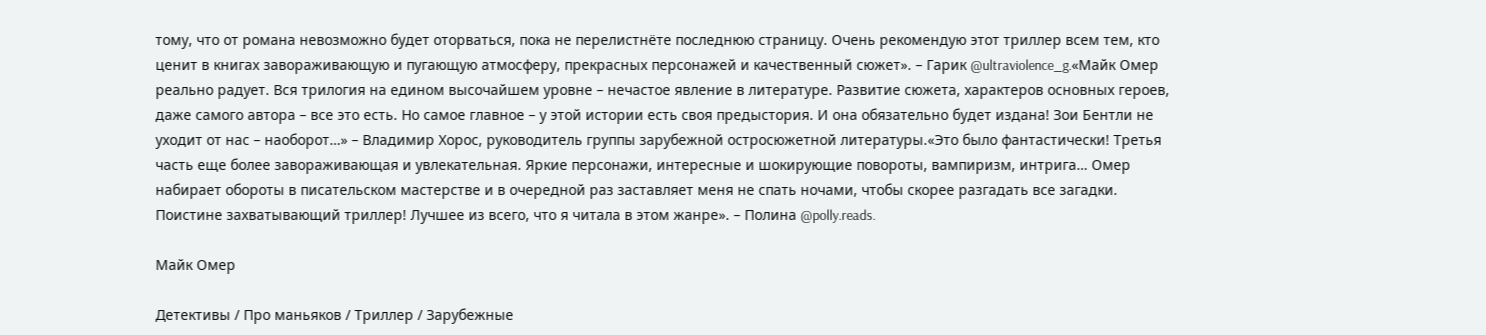тому, что от романа невозможно будет оторваться, пока не перелистнёте последнюю страницу. Очень рекомендую этот триллер всем тем, кто ценит в книгах завораживающую и пугающую атмосферу, прекрасных персонажей и качественный сюжет». – Гарик @ultraviolence_g.«Майк Омер реально радует. Вся трилогия на едином высочайшем уровне – нечастое явление в литературе. Развитие сюжета, характеров основных героев, даже самого автора – все это есть. Но самое главное – у этой истории есть своя предыстория. И она обязательно будет издана! Зои Бентли не уходит от нас – наоборот…» – Владимир Хорос, руководитель группы зарубежной остросюжетной литературы.«Это было фантастически! Третья часть еще более завораживающая и увлекательная. Яркие персонажи, интересные и шокирующие повороты, вампиризм, интрига… Омер набирает обороты в писательском мастерстве и в очередной раз заставляет меня не спать ночами, чтобы скорее разгадать все загадки. Поистине захватывающий триллер! Лучшее из всего, что я читала в этом жанре». – Полина @polly.reads.

Майк Омер

Детективы / Про маньяков / Триллер / Зарубежные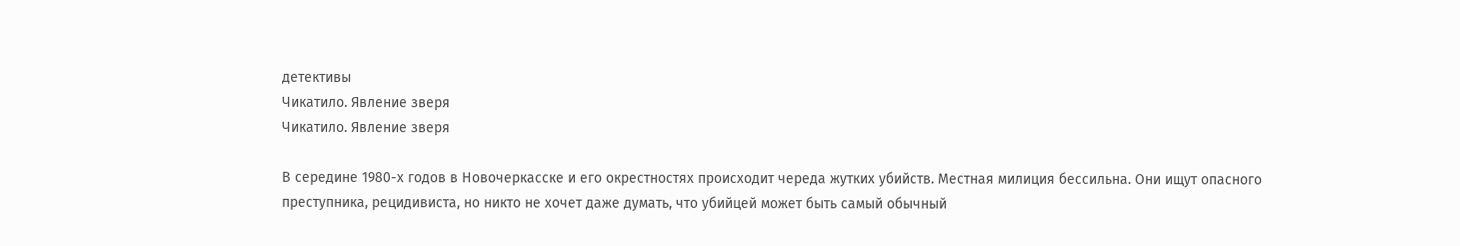детективы
Чикатило. Явление зверя
Чикатило. Явление зверя

В середине 1980-х годов в Новочеркасске и его окрестностях происходит череда жутких убийств. Местная милиция бессильна. Они ищут опасного преступника, рецидивиста, но никто не хочет даже думать, что убийцей может быть самый обычный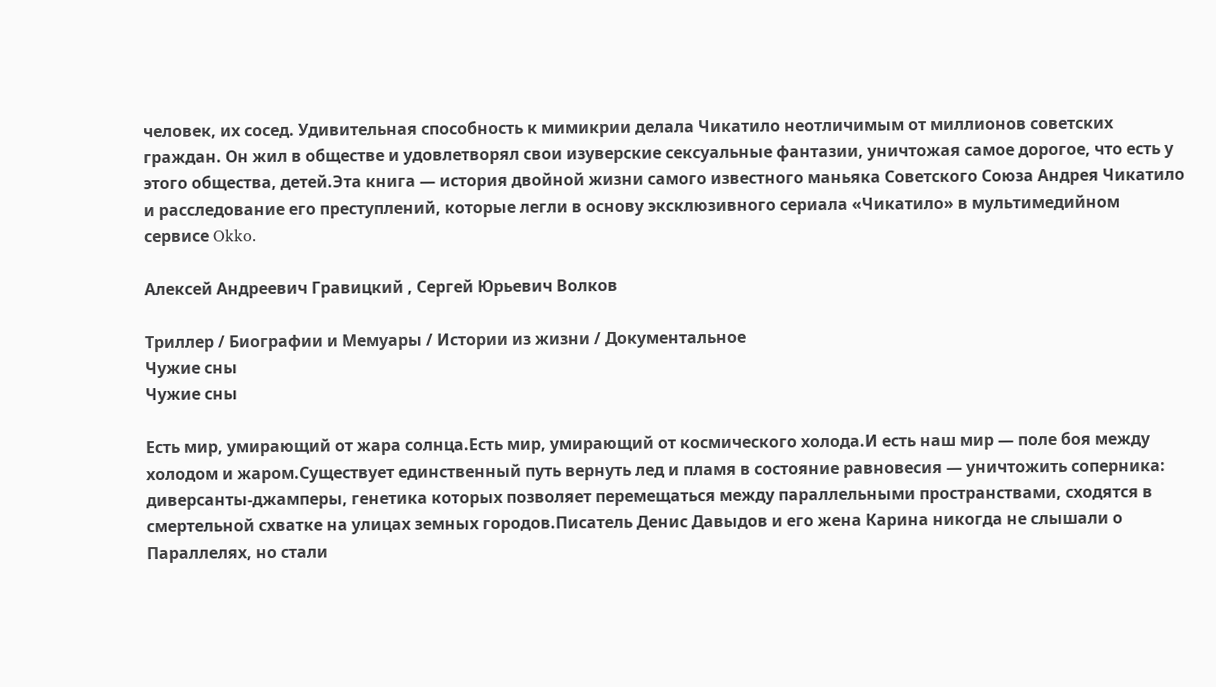человек, их сосед. Удивительная способность к мимикрии делала Чикатило неотличимым от миллионов советских граждан. Он жил в обществе и удовлетворял свои изуверские сексуальные фантазии, уничтожая самое дорогое, что есть у этого общества, детей.Эта книга — история двойной жизни самого известного маньяка Советского Союза Андрея Чикатило и расследование его преступлений, которые легли в основу эксклюзивного сериала «Чикатило» в мультимедийном сервисе Okko.

Алексей Андреевич Гравицкий , Сергей Юрьевич Волков

Триллер / Биографии и Мемуары / Истории из жизни / Документальное
Чужие сны
Чужие сны

Есть мир, умирающий от жара солнца.Есть мир, умирающий от космического холода.И есть наш мир — поле боя между холодом и жаром.Существует единственный путь вернуть лед и пламя в состояние равновесия — уничтожить соперника: диверсанты-джамперы, генетика которых позволяет перемещаться между параллельными пространствами, сходятся в смертельной схватке на улицах земных городов.Писатель Денис Давыдов и его жена Карина никогда не слышали о Параллелях, но стали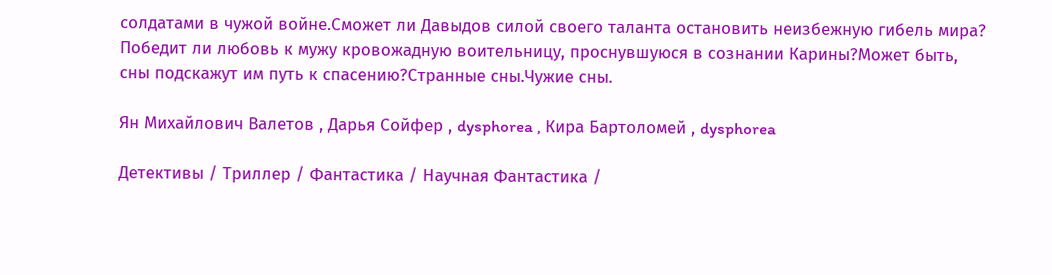солдатами в чужой войне.Сможет ли Давыдов силой своего таланта остановить неизбежную гибель мира? Победит ли любовь к мужу кровожадную воительницу, проснувшуюся в сознании Карины?Может быть, сны подскажут им путь к спасению?Странные сны.Чужие сны.

Ян Михайлович Валетов , Дарья Сойфер , dysphorea , Кира Бартоломей , dysphorea

Детективы / Триллер / Фантастика / Научная Фантастика /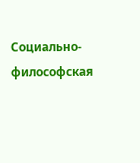Социально-философская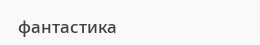фантастика